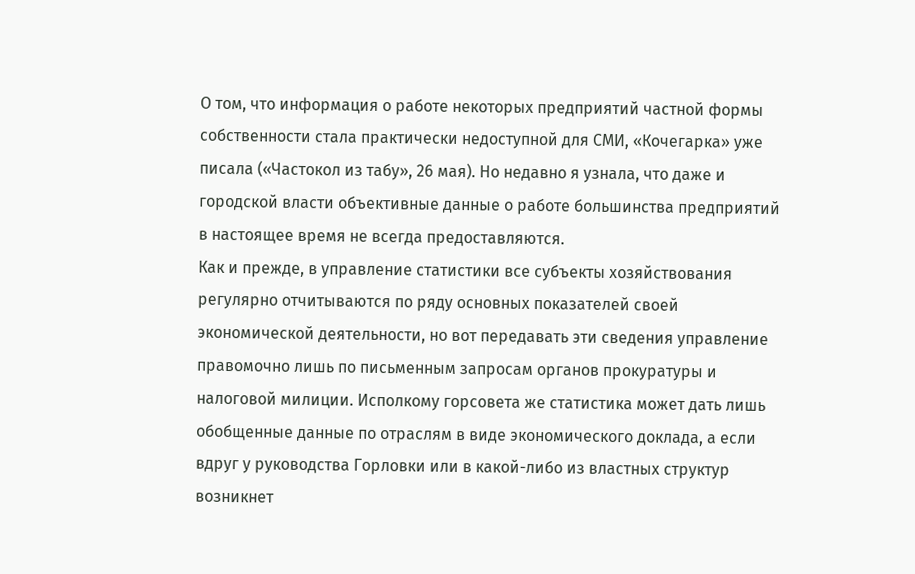О том, что информация о работе некоторых предприятий частной формы собственности стала практически недоступной для СМИ, «Кочегарка» уже писала («Частокол из табу», 26 мая). Но недавно я узнала, что даже и городской власти объективные данные о работе большинства предприятий в настоящее время не всегда предоставляются.
Как и прежде, в управление статистики все субъекты хозяйствования регулярно отчитываются по ряду основных показателей своей экономической деятельности, но вот передавать эти сведения управление правомочно лишь по письменным запросам органов прокуратуры и налоговой милиции. Исполкому горсовета же статистика может дать лишь обобщенные данные по отраслям в виде экономического доклада, а если вдруг у руководства Горловки или в какой-либо из властных структур возникнет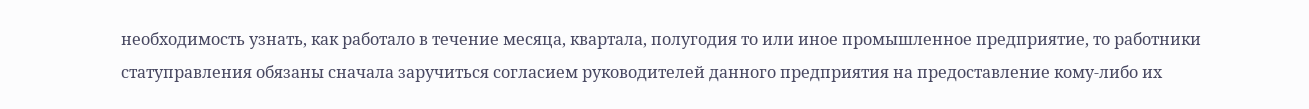необходимость узнать, как работало в течение месяца, квартала, полугодия то или иное промышленное предприятие, то работники статуправления обязаны сначала заручиться согласием руководителей данного предприятия на предоставление кому-либо их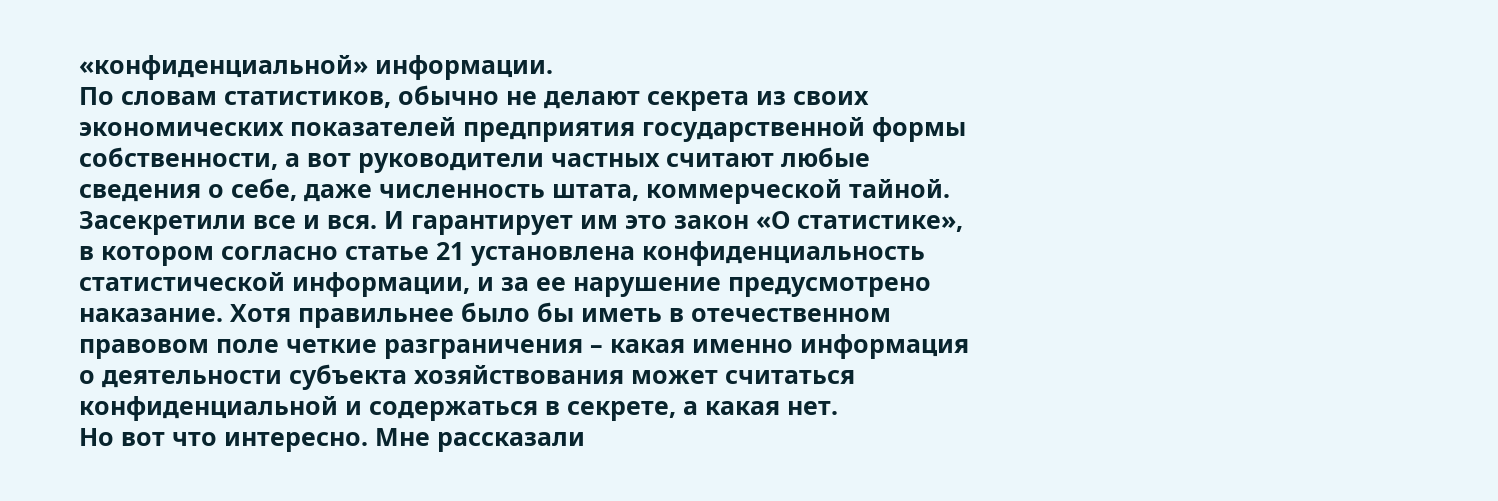«конфиденциальной» информации.
По словам статистиков, обычно не делают секрета из своих экономических показателей предприятия государственной формы собственности, а вот руководители частных считают любые сведения о себе, даже численность штата, коммерческой тайной. Засекретили все и вся. И гарантирует им это закон «О статистике», в котором согласно статье 21 установлена конфиденциальность статистической информации, и за ее нарушение предусмотрено наказание. Хотя правильнее было бы иметь в отечественном правовом поле четкие разграничения – какая именно информация о деятельности субъекта хозяйствования может считаться конфиденциальной и содержаться в секрете, а какая нет.
Но вот что интересно. Мне рассказали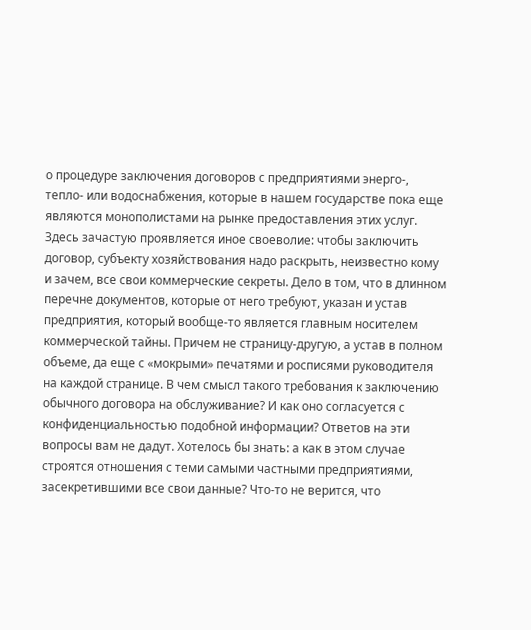о процедуре заключения договоров с предприятиями энерго-, тепло- или водоснабжения, которые в нашем государстве пока еще являются монополистами на рынке предоставления этих услуг. Здесь зачастую проявляется иное своеволие: чтобы заключить договор, субъекту хозяйствования надо раскрыть, неизвестно кому и зачем, все свои коммерческие секреты. Дело в том, что в длинном перечне документов, которые от него требуют, указан и устав предприятия, который вообще-то является главным носителем коммерческой тайны. Причем не страницу-другую, а устав в полном объеме, да еще с «мокрыми» печатями и росписями руководителя на каждой странице. В чем смысл такого требования к заключению обычного договора на обслуживание? И как оно согласуется с конфиденциальностью подобной информации? Ответов на эти вопросы вам не дадут. Хотелось бы знать: а как в этом случае строятся отношения с теми самыми частными предприятиями, засекретившими все свои данные? Что-то не верится, что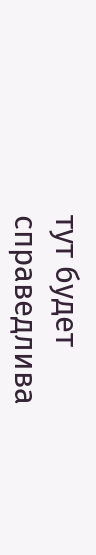тут будет справедлива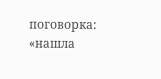поговорка: «нашла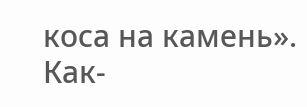коса на камень». Как-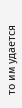то им удается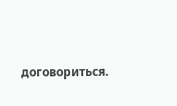договориться.